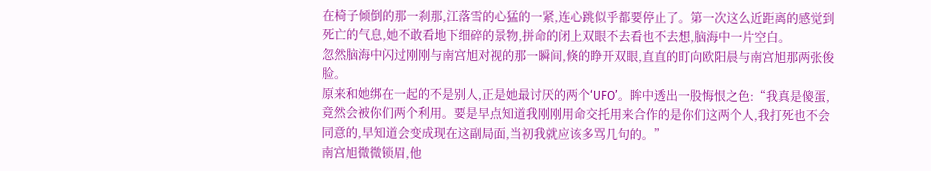在椅子倾倒的那一刹那,江落雪的心猛的一紧,连心跳似乎都要停止了。第一次这么近距离的感觉到死亡的气息,她不敢看地下细碎的景物,拼命的闭上双眼不去看也不去想,脑海中一片空白。
忽然脑海中闪过刚刚与南宫旭对视的那一瞬间,倏的睁开双眼,直直的盯向欧阳晨与南宫旭那两张俊脸。
原来和她绑在一起的不是别人,正是她最讨厌的两个‘UFO’。眸中透出一股悔恨之色:“我真是傻蛋,竟然会被你们两个利用。要是早点知道我刚刚用命交托用来合作的是你们这两个人,我打死也不会同意的,早知道会变成现在这副局面,当初我就应该多骂几句的。”
南宫旭微微锁眉,他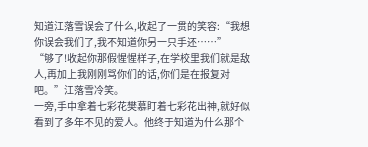知道江落雪误会了什么,收起了一贯的笑容:“我想你误会我们了,我不知道你另一只手还……”
“够了!收起你那假惺惺样子,在学校里我们就是敌人,再加上我刚刚骂你们的话,你们是在报复对吧。”江落雪冷笑。
一旁,手中拿着七彩花樊慕盯着七彩花出神,就好似看到了多年不见的爱人。他终于知道为什么那个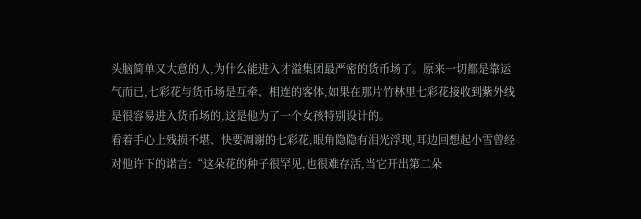头脑简单又大意的人,为什么能进入才溢集团最严密的货币场了。原来一切都是靠运气而已,七彩花与货币场是互牵、相连的客体,如果在那片竹林里七彩花接收到紫外线是很容易进入货币场的,这是他为了一个女孩特别设计的。
看着手心上残损不堪、快要凋谢的七彩花,眼角隐隐有泪光浮现,耳边回想起小雪曾经对他许下的诺言:“这朵花的种子很罕见,也很难存活,当它开出第二朵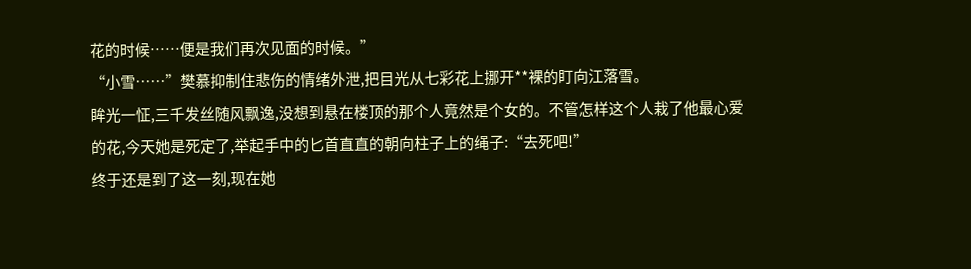花的时候……便是我们再次见面的时候。”
“小雪……”樊慕抑制住悲伤的情绪外泄,把目光从七彩花上挪开**裸的盯向江落雪。
眸光一怔,三千发丝随风飘逸,没想到悬在楼顶的那个人竟然是个女的。不管怎样这个人栽了他最心爱的花,今天她是死定了,举起手中的匕首直直的朝向柱子上的绳子:“去死吧!”
终于还是到了这一刻,现在她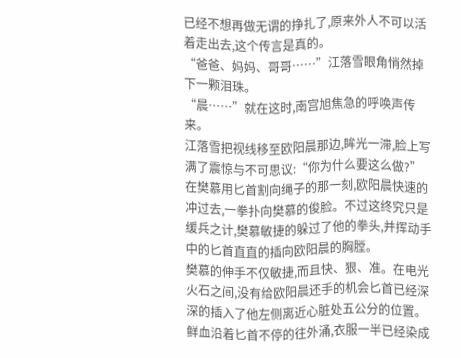已经不想再做无谓的挣扎了,原来外人不可以活着走出去,这个传言是真的。
“爸爸、妈妈、哥哥……”江落雪眼角悄然掉下一颗泪珠。
“晨……”就在这时,南宫旭焦急的呼唤声传来。
江落雪把视线移至欧阳晨那边,眸光一滞,脸上写满了震惊与不可思议:“你为什么要这么做?”
在樊慕用匕首割向绳子的那一刻,欧阳晨快速的冲过去,一拳扑向樊慕的俊脸。不过这终究只是缓兵之计,樊慕敏捷的躲过了他的拳头,并挥动手中的匕首直直的插向欧阳晨的胸膛。
樊慕的伸手不仅敏捷,而且快、狠、准。在电光火石之间,没有给欧阳晨还手的机会匕首已经深深的插入了他左侧离近心脏处五公分的位置。鲜血沿着匕首不停的往外涌,衣服一半已经染成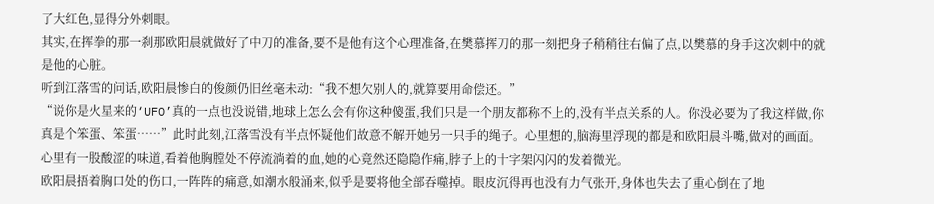了大红色,显得分外刺眼。
其实,在挥拳的那一刹那欧阳晨就做好了中刀的准备,要不是他有这个心理准备,在樊慕挥刀的那一刻把身子稍稍往右偏了点,以樊慕的身手这次刺中的就是他的心脏。
听到江落雪的问话,欧阳晨惨白的俊颜仍旧丝毫未动:“我不想欠别人的,就算要用命偿还。”
“说你是火星来的‘UFO’真的一点也没说错,地球上怎么会有你这种傻蛋,我们只是一个朋友都称不上的,没有半点关系的人。你没必要为了我这样做,你真是个笨蛋、笨蛋……”此时此刻,江落雪没有半点怀疑他们故意不解开她另一只手的绳子。心里想的,脑海里浮现的都是和欧阳晨斗嘴,做对的画面。心里有一股酸涩的味道,看着他胸膛处不停流淌着的血,她的心竟然还隐隐作痛,脖子上的十字架闪闪的发着微光。
欧阳晨捂着胸口处的伤口,一阵阵的痛意,如潮水般涌来,似乎是要将他全部吞噬掉。眼皮沉得再也没有力气张开,身体也失去了重心倒在了地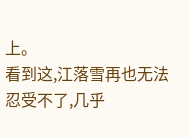上。
看到这,江落雪再也无法忍受不了,几乎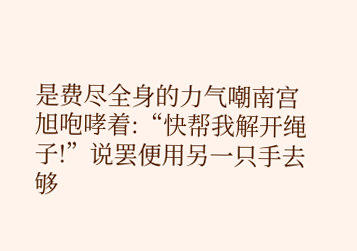是费尽全身的力气嘲南宫旭咆哮着:“快帮我解开绳子!”说罢便用另一只手去够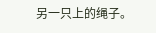另一只上的绳子。